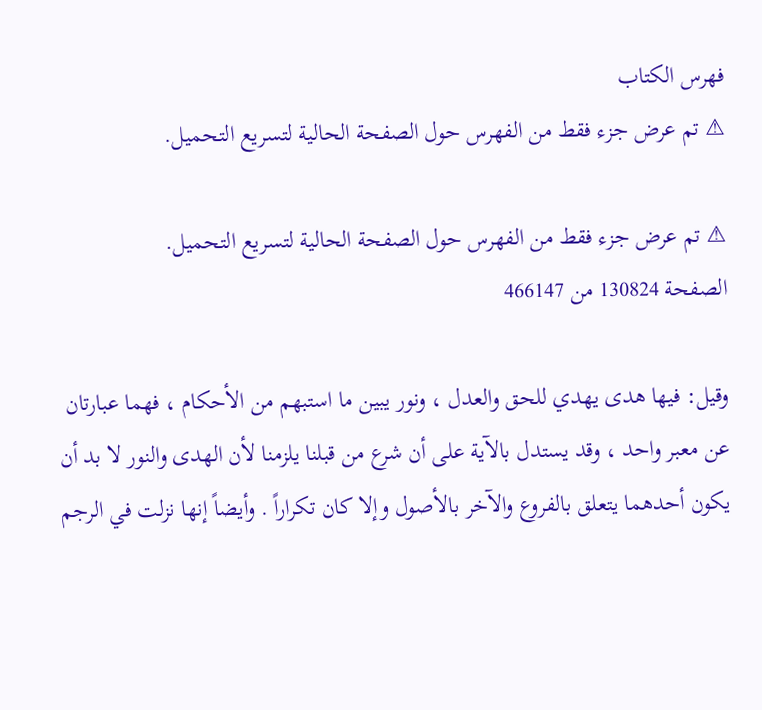فهرس الكتاب
⚠ تم عرض جزء فقط من الفهرس حول الصفحة الحالية لتسريع التحميل.

⚠ تم عرض جزء فقط من الفهرس حول الصفحة الحالية لتسريع التحميل.
الصفحة 130824 من 466147

وقيل: فيها هدى يهدي للحق والعدل ، ونور يبين ما استبهم من الأحكام ، فهما عبارتان عن معبر واحد ، وقد يستدل بالآية على أن شرع من قبلنا يلزمنا لأن الهدى والنور لا بد أن يكون أحدهما يتعلق بالفروع والآخر بالأصول وإلا كان تكراراً . وأيضاً إنها نزلت في الرجم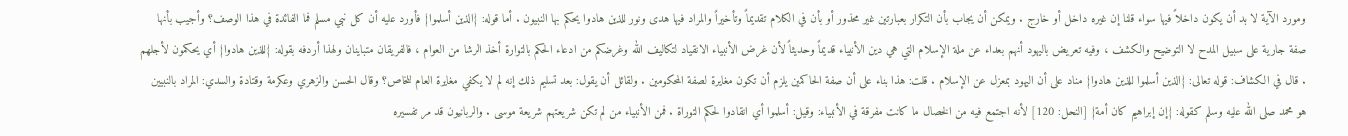ومورد الآية لا بد أن يكون داخلاً فيها سواء قلنا إن غيره داخل أو خارج . ويمكن أن يجاب بأن التكرار بعبارتين غير محذور أو بأن في الكلام تقديماً وتأخيراً والمراد فيها هدى ونور للذين هادوا يحكم بها النبيون . أما قوله: {الذين أسلموا} فأورد عليه أن كل نبي مسلم فما الفائدة في هذا الوصف؟ وأجيب بأنها صفة جارية على سبيل المدح لا التوضيح والكشف ، وفيه تعريض باليهود أنهم بعداء عن ملة الإسلام التي هي دين الأنبياء قديماً وحديثاً لأن غرض الأنبياء الانقياد لتكاليف الله وغرضكم من ادعاء الحكم بالتوارة أخذ الرشا من العوام ، فالفريقان متباينان ولهذا أردفه بقوله: {للذين هادوا} أي يحكمون لأجلهم . قال في الكشاف: قوله تعالى: {الذين أسلموا للذين هادوا} مناد على أن اليهود بمعزل عن الإسلام . قلت: هذا بناء على أن صفة الحاكمين يلزم أن تكون مغايرة لصفة المحكومين . ولقائل أن يقول: بعد تسليم ذلك إنه لم لا يكفي مغايرة العام للخاص؟ وقال الحسن والزهري وعكرمة وقتادة والسدي: المراد بالنبيين هو محمد صلى الله عليه وسلم كقوله: {إن إبراهيم كان أمة} [النحل: 120] لأنه اجتمع فيه من الخصال ما كانت مفرقة في الأنبياء: وقيل: أسلموا أي انقادوا لحكم التوراة . فمن الأنبياء من لم تكن شريعتهم شريعة موسى . والربانيون قد مر تفسيره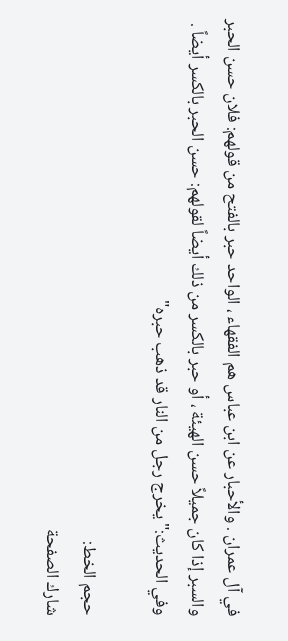في آل عمران . والأحبار عن ابن عباس هم الفقهاء ، الواحد حبر بالفتح من قولهم: فلان حسن الحبر والسبر إذا كان جميلاً حسن الهيئة ، أو حبر بالكسر من ذلك أيضاً لقولهم: حسن الحبر بالكسر أيضاً . وفي الحديث:"يخرج رجل من النار قد ذهب حبره"

حجم الخط:
شارك الصفحة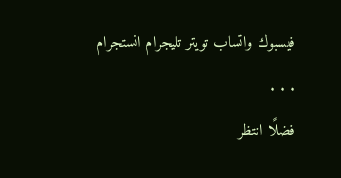فيسبوك واتساب تويتر تليجرام انستجرام
. . .
فضلًا انتظر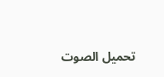تحميل الصوت